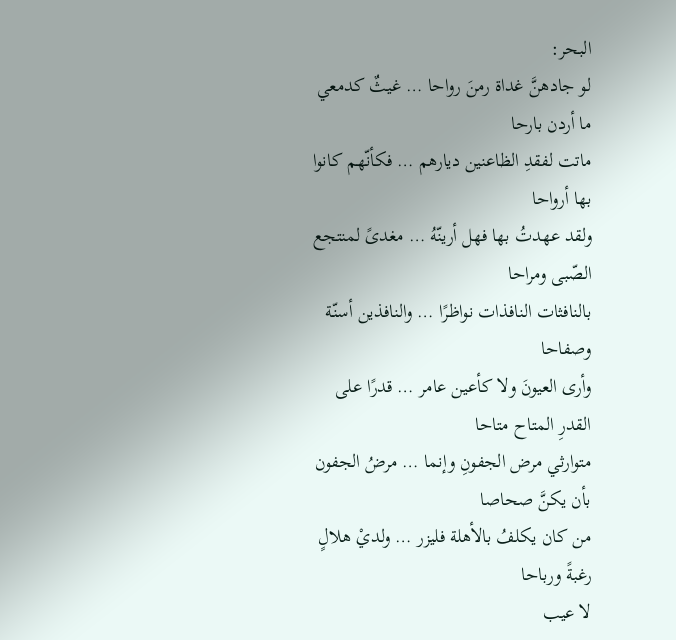البحر:
لو جادهنَّ غداة رمنَ رواحا … غيثٌ كدمعي ما أردن بارحا
ماتت لفقدِ الظاعنين ديارهم … فكأنّهم كانوا بها أرواحا
ولقد عهدتُ بها فهل أرينّهُ … مغدىً لمنتجع الصّبى ومراحا
بالنافثات النافذات نواظرًا … والنافذين أسنّة وصفاحا
وأرى العيونَ ولا كأعين عامر … قدرًا على القدرِ المتاح متاحا
متوارثي مرض الجفونِ وإنما … مرضُ الجفون بأن يكنَّ صحاصا
من كان يكلفُ بالأهلة فليزر … ولديْ هلالٍ رغبةً ورباحا
لا عيب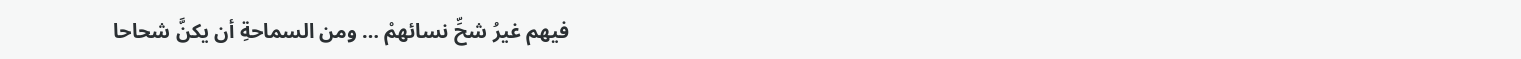فيهم غيرُ شحِّ نسائهمْ … ومن السماحةِ أن يكنَّ شحاحا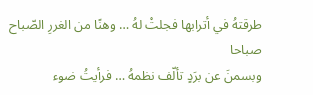طرقتهُ في أترابها فجلتْ لهُ … وهنًا من الغررِ الصّباح صباحا
وبسمنَ عن برَدٍ تألّف نظمهُ … فرأيتُ ضوء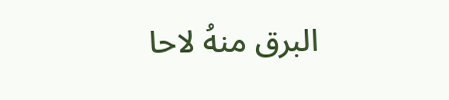البرق منهُ لاحا